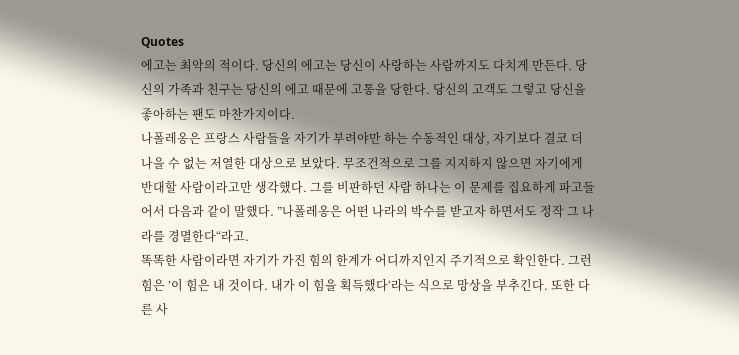Quotes
에고는 최악의 적이다. 당신의 에고는 당신이 사랑하는 사람까지도 다치게 만든다. 당신의 가족과 친구는 당신의 에고 때문에 고통을 당한다. 당신의 고객도 그렇고 당신을 좋아하는 팬도 마찬가지이다.
나폴레옹은 프랑스 사람들을 자기가 부려야만 하는 수동적인 대상, 자기보다 결코 더 나을 수 없는 저열한 대상으로 보았다. 무조건적으로 그를 지지하지 않으면 자기에게 반대할 사람이라고만 생각했다. 그를 비판하던 사람 하나는 이 문제를 집요하게 파고들어서 다음과 같이 말했다. ”나폴레옹은 어떤 나라의 박수를 받고자 하면서도 정작 그 나라를 경멸한다“라고.
똑똑한 사람이라면 자기가 가진 힘의 한계가 어디까지인지 주기적으로 확인한다. 그런 힘은 ’이 힘은 내 것이다. 내가 이 힘을 획득했다‘라는 식으로 망상을 부추긴다. 또한 다른 사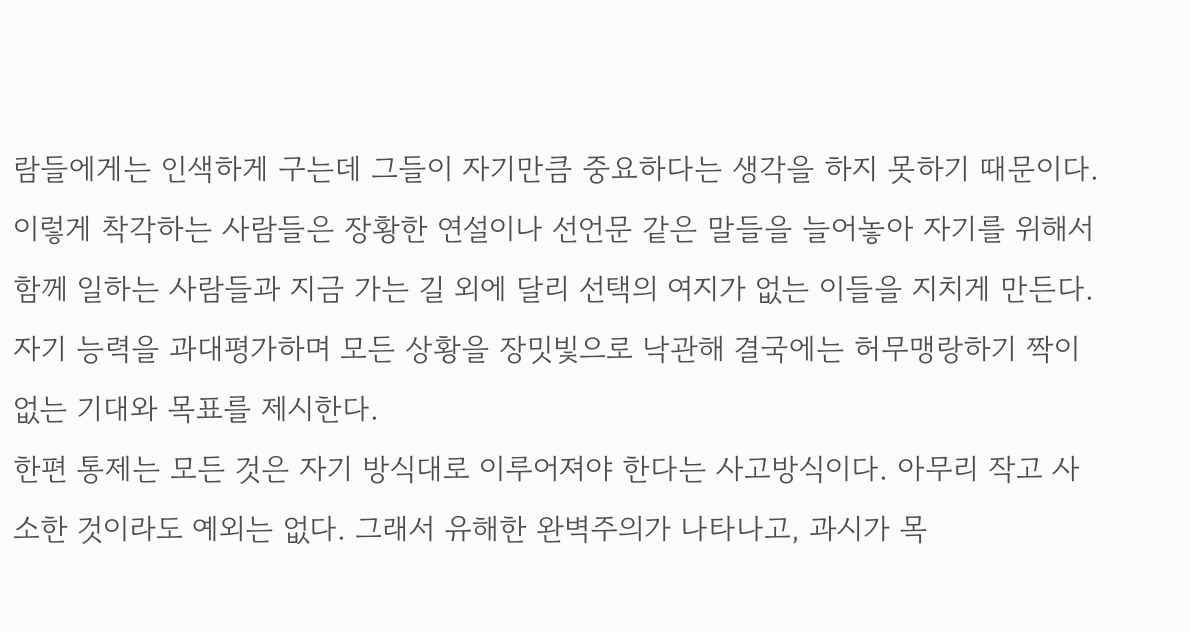람들에게는 인색하게 구는데 그들이 자기만큼 중요하다는 생각을 하지 못하기 때문이다. 이렇게 착각하는 사람들은 장황한 연설이나 선언문 같은 말들을 늘어놓아 자기를 위해서 함께 일하는 사람들과 지금 가는 길 외에 달리 선택의 여지가 없는 이들을 지치게 만든다. 자기 능력을 과대평가하며 모든 상황을 장밋빛으로 낙관해 결국에는 허무맹랑하기 짝이 없는 기대와 목표를 제시한다.
한편 통제는 모든 것은 자기 방식대로 이루어져야 한다는 사고방식이다. 아무리 작고 사소한 것이라도 예외는 없다. 그래서 유해한 완벽주의가 나타나고, 과시가 목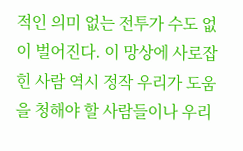적인 의미 없는 전투가 수도 없이 벌어진다. 이 망상에 사로잡힌 사람 역시 정작 우리가 도움을 청해야 할 사람들이나 우리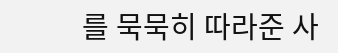를 묵묵히 따라준 사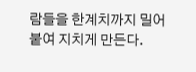람들을 한계치까지 밀어붙여 지치게 만든다.